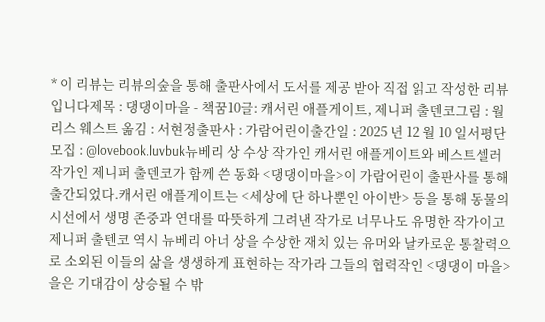* 이 리뷰는 리뷰의숲을 통해 출판사에서 도서를 제공 받아 직접 읽고 작성한 리뷰입니다제목 : 댕댕이마을 - 책꿈10글: 캐서린 애플게이트, 제니퍼 출덴코그림 : 월리스 웨스트 옮김 : 서현정출판사 : 가람어린이출간일 : 2025 년 12 월 10 일서평단모집 : @lovebook.luvbuk뉴베리 상 수상 작가인 캐서린 애플게이트와 베스트셀러 작가인 제니퍼 출덴코가 함께 쓴 동화 <댕댕이마을>이 가람어린이 출판사를 통해 출간되었다.캐서린 애플게이트는 <세상에 단 하나뿐인 아이반> 등을 통해 동물의 시선에서 생명 존중과 연대를 따뜻하게 그려낸 작가로 너무나도 유명한 작가이고 제니퍼 출텐코 역시 뉴베리 아너 상을 수상한 재치 있는 유머와 날카로운 통찰력으로 소외된 이들의 삶을 생생하게 표현하는 작가라 그들의 협력작인 <댕댕이 마을>을은 기대감이 상승될 수 밖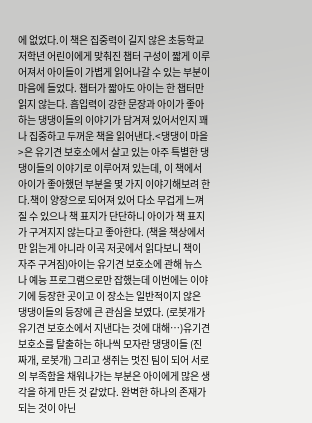에 없었다.이 책은 집중력이 길지 않은 초등학교 저학년 어린이에게 맞춰진 챕터 구성이 짧게 이루어져서 아이들이 가볍게 읽어나갈 수 있는 부분이 마음에 들었다. 챕터가 짧아도 아이는 한 챕터만 읽지 않는다. 흡입력이 강한 문장과 아이가 좋아하는 댕댕이들의 이야기가 담겨져 있어서인지 꽤나 집중하고 두꺼운 책을 읽어낸다.<댕댕이 마을>은 유기견 보호소에서 살고 있는 아주 특별한 댕댕이들의 이야기로 이루어져 있는데, 이 책에서 아이가 좋아했던 부분을 몇 가지 이야기해보려 한다.책이 양장으로 되어져 있어 다소 무겁게 느껴질 수 있으나 책 표지가 단단하니 아이가 책 표지가 구겨지지 않는다고 좋아한다. (책을 책상에서만 읽는게 아니라 이곡 저곳에서 읽다보니 책이 자주 구겨짐)아이는 유기견 보호소에 관해 뉴스나 예능 프로그램으로만 잡했는데 이번에는 이야기에 등장한 곳이고 이 장소는 일반적이지 않은 댕댕이들의 등장에 큰 관심을 보였다. (로봇개가 유기견 보호소에서 지낸다는 것에 대해…)유기견 보호소를 탈출하는 하나씩 모자란 댕댕이들 (진짜개, 로봇개) 그리고 생쥐는 멋진 팀이 되어 서로의 부족함을 채워나가는 부분은 아이에게 많은 생각을 하게 만든 것 같았다. 완벽한 하나의 존재가 되는 것이 아닌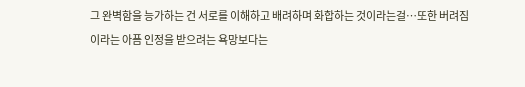그 완벽함을 능가하는 건 서로를 이해하고 배려하며 화합하는 것이라는걸…또한 버려짐이라는 아픔 인정을 받으려는 욕망보다는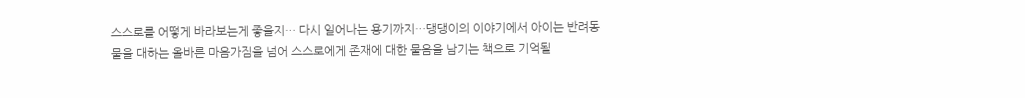스스로를 어떻게 바라보는게 좋을지… 다시 일어나는 용기까지…댕댕이의 이야기에서 아이는 반려동물을 대하는 올바른 마음가짐을 넘어 스스로에게 존재에 대한 물음을 남기는 책으로 기억될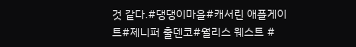것 같다.#댕댕이마을#캐서린 애플게이트#제니퍼 출덴코#월리스 웨스트 #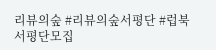리뷰의숲 #리뷰의숲서평단 #럽북서평단모집